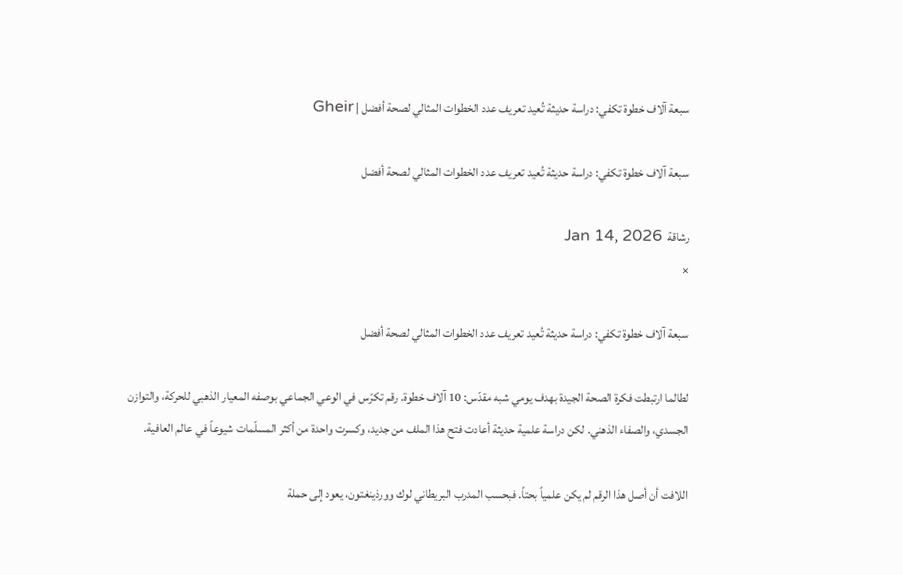سبعة آلاف خطوة تكفي: دراسة حديثة تُعيد تعريف عدد الخطوات المثالي لصحة أفضل | Gheir

سبعة آلاف خطوة تكفي: دراسة حديثة تُعيد تعريف عدد الخطوات المثالي لصحة أفضل

رشاقة  Jan 14, 2026
×

سبعة آلاف خطوة تكفي: دراسة حديثة تُعيد تعريف عدد الخطوات المثالي لصحة أفضل

لطالما ارتبطت فكرة الصحة الجيدة بهدف يومي شبه مقدّس: 10 آلاف خطوة. رقم تكرّس في الوعي الجماعي بوصفه المعيار الذهبي للحركة، والتوازن الجسدي، والصفاء الذهني. لكن دراسة علمية حديثة أعادت فتح هذا الملف من جديد، وكسرت واحدة من أكثر المسلّمات شيوعاً في عالم العافية.

اللافت أن أصل هذا الرقم لم يكن علمياً بحتاً. فبحسب المدرب البريطاني لوك وورذينغتون، يعود إلى حملة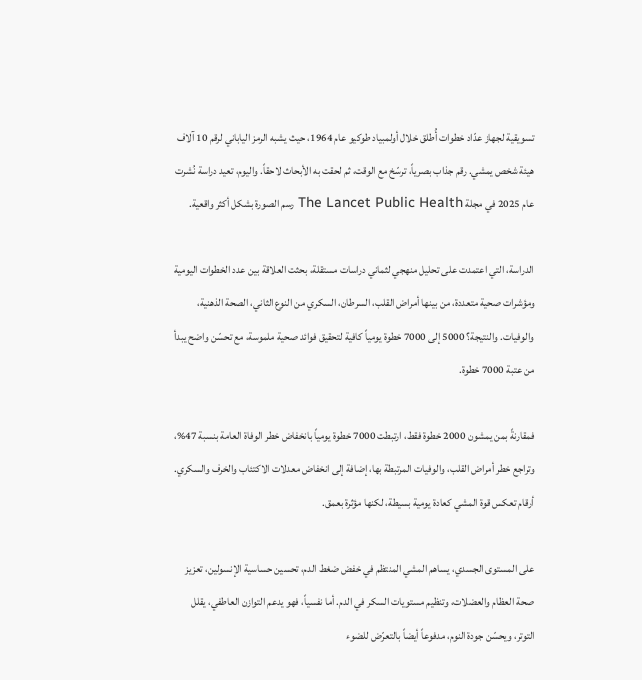تسويقية لجهاز عدّاد خطوات أُطلق خلال أولمبياد طوكيو عام 1964، حيث يشبه الرمز الياباني لرقم 10 آلاف هيئة شخص يمشي. رقم جذاب بصرياً، ترسّخ مع الوقت، ثم لحقت به الأبحاث لاحقاً. واليوم، تعيد دراسة نُشرت عام 2025 في مجلة The Lancet Public Health رسم الصورة بشكل أكثر واقعية.

الدراسة، التي اعتمدت على تحليل منهجي لثماني دراسات مستقلة، بحثت العلاقة بين عدد الخطوات اليومية ومؤشرات صحية متعددة، من بينها أمراض القلب، السرطان، السكري من النوع الثاني، الصحة الذهنية، والوفيات. والنتيجة؟ 5000 إلى 7000 خطوة يومياً كافية لتحقيق فوائد صحية ملموسة، مع تحسّن واضح يبدأ من عتبة 7000 خطوة.

فمقارنةً بمن يمشون 2000 خطوة فقط، ارتبطت 7000 خطوة يومياً بانخفاض خطر الوفاة العامة بنسبة 47%، وتراجع خطر أمراض القلب، والوفيات المرتبطة بها، إضافة إلى انخفاض معدلات الاكتئاب والخرف والسكري. أرقام تعكس قوة المشي كعادة يومية بسيطة، لكنها مؤثرة بعمق.

على المستوى الجسدي، يساهم المشي المنتظم في خفض ضغط الدم، تحسين حساسية الإنسولين، تعزيز صحة العظام والعضلات، وتنظيم مستويات السكر في الدم. أما نفسياً، فهو يدعم التوازن العاطفي، يقلل التوتر، ويحسّن جودة النوم، مدفوعاً أيضاً بالتعرّض للضوء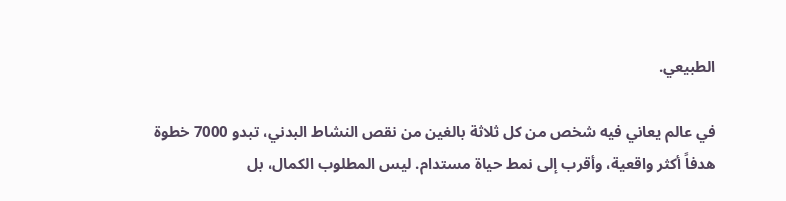الطبيعي.

في عالم يعاني فيه شخص من كل ثلاثة بالغين من نقص النشاط البدني، تبدو 7000 خطوة هدفاً أكثر واقعية، وأقرب إلى نمط حياة مستدام. ليس المطلوب الكمال، بل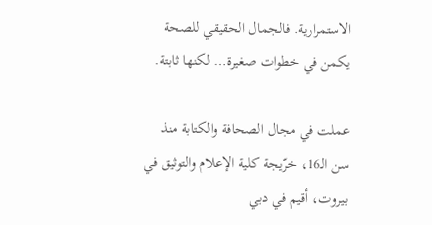الاستمرارية. فالجمال الحقيقي للصحة يكمن في خطوات صغيرة… لكنها ثابتة.

عملت في مجال الصحافة والكتابة منذ سن الـ16، خرّيجة كلية الإعلام والتوثيق في بيروت، أقيم في دبي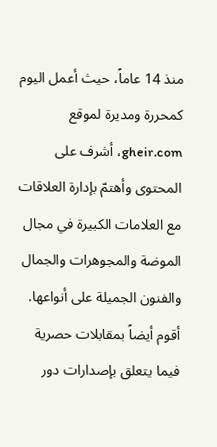منذ 14 عاماً، حيث أعمل اليوم كمحررة ومديرة لموقع gheir.com، أشرف على المحتوى وأهتمّ بإدارة العلاقات مع العلامات الكبيرة في مجال الموضة والمجوهرات والجمال والفنون الجميلة على أنواعها. أقوم أيضاً بمقابلات حصرية فيما يتعلق بإصدارات دور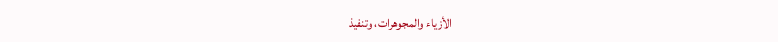الأزياء والمجوهرات، وتنفيذ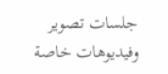جلسات تصوير وفيديوهات خاصة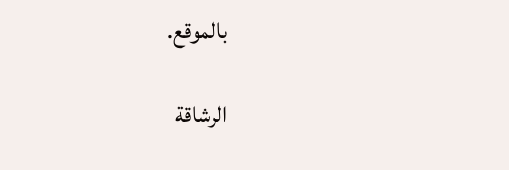بالموقع.

الرشاقة